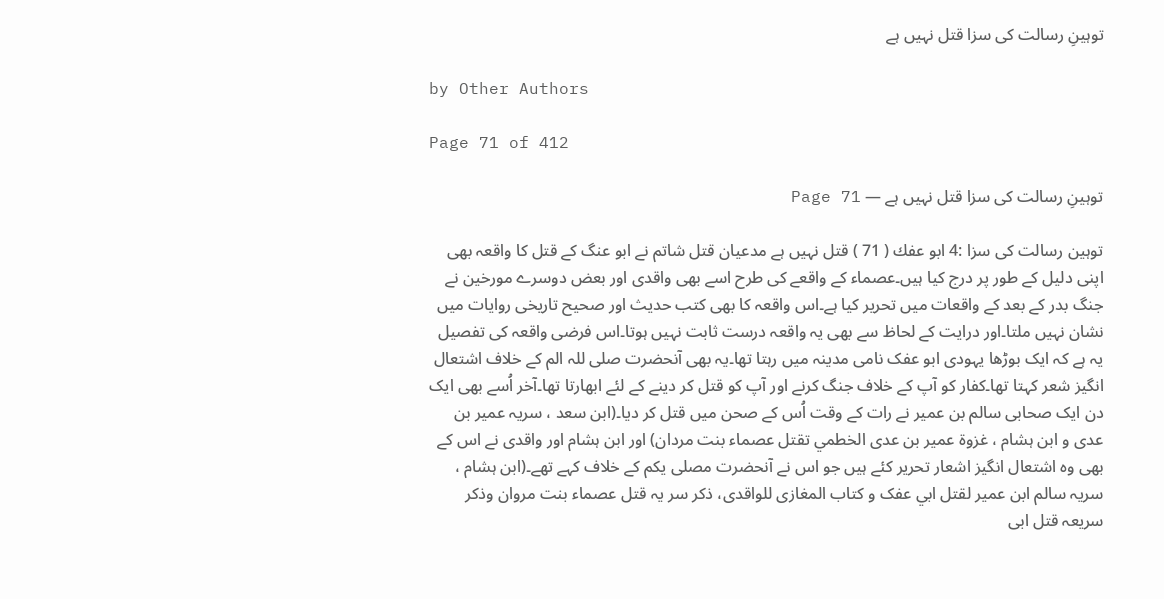توہینِ رسالت کی سزا قتل نہیں ہے

by Other Authors

Page 71 of 412

توہینِ رسالت کی سزا قتل نہیں ہے — Page 71

توہین رسالت کی سزا :4 ابو عفك ( 71 ) قتل نہیں ہے مدعیان قتل شاتم نے ابو عنگ کے قتل کا واقعہ بھی اپنی دلیل کے طور پر درج کیا ہیں۔عصماء کے واقعے کی طرح اسے بھی واقدی اور بعض دوسرے مورخین نے جنگ بدر کے بعد کے واقعات میں تحریر کیا ہے۔اس واقعہ کا بھی کتب حدیث اور صحیح تاریخی روایات میں نشان نہیں ملتا۔اور درایت کے لحاظ سے بھی یہ واقعہ درست ثابت نہیں ہوتا۔اس فرضی واقعہ کی تفصیل یہ ہے کہ ایک بوڑھا یہودی ابو عفک نامی مدینہ میں رہتا تھا۔یہ بھی آنحضرت صلی للہ الم کے خلاف اشتعال انگیز شعر کہتا تھا۔کفار کو آپ کے خلاف جنگ کرنے اور آپ کو قتل کر دینے کے لئے ابھارتا تھا۔آخر اُسے بھی ایک دن ایک صحابی سالم بن عمیر نے رات کے وقت اُس کے صحن میں قتل کر دیا۔(ابن سعد ، سریہ عمیر بن عدی و ابن ہشام ، غزوة عمير بن عدى الخطمي تقتل عصماء بنت مردان) اور ابن ہشام اور واقدی نے اس کے بھی وہ اشتعال انگیز اشعار تحریر کئے ہیں جو اس نے آنحضرت مصلی یکم کے خلاف کہے تھے۔(ابن ہشام ، سریہ سالم ابن عمير لقتل ابي عفک و کتاب المغازی للواقدی، ذکر سر یہ قتل عصماء بنت مروان وذکر سریعہ قتل ابی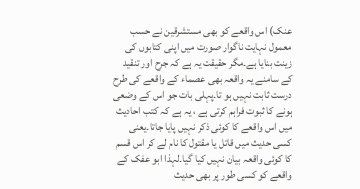عنک) اس واقعے کو بھی مستشرقین نے حسب معمول نہایت ناگوار صورت میں اپنی کتابوں کی زینت بنایا ہے۔مگر حقیقت یہ ہے کہ جرح اور تنقید کے سامنے یہ واقعہ بھی عصماء کے واقعے کی طرح درست ثابت نہیں ہو تا۔پہلی بات جو اس کے وضعی ہونے کا ثبوت فراہم کرتی ہے ، یہ ہے کہ کتب احادیث میں اس واقعے کا کوئی ذکر نہیں پایا جاتا۔یعنی کسی حدیث میں قاتل یا مقتول کا نام لے کر اس قسم کا کوئی واقعہ بیان نہیں کیا گیا۔لہذا ابو عفک کے واقعے کو کسی طور پر بھی حدیث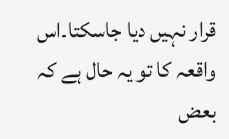قرار نہیں دیا جاسکتا۔اس واقعہ کا تو یہ حال ہے کہ بعض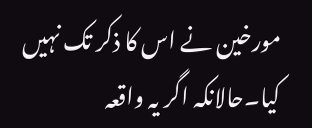مورخین نے اس کا ذکر تک نہیں کیا۔حالانکہ اگر یہ واقعہ